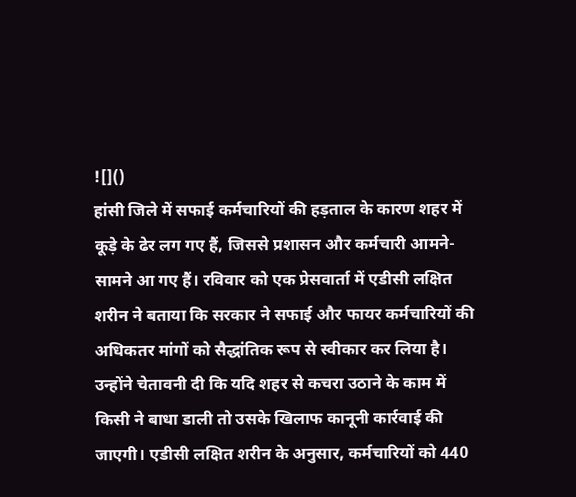![]()
हांसी जिले में सफाई कर्मचारियों की हड़ताल के कारण शहर में कूड़े के ढेर लग गए हैं, जिससे प्रशासन और कर्मचारी आमने-सामने आ गए हैं। रविवार को एक प्रेसवार्ता में एडीसी लक्षित शरीन ने बताया कि सरकार ने सफाई और फायर कर्मचारियों की अधिकतर मांगों को सैद्धांतिक रूप से स्वीकार कर लिया है। उन्होंने चेतावनी दी कि यदि शहर से कचरा उठाने के काम में किसी ने बाधा डाली तो उसके खिलाफ कानूनी कार्रवाई की जाएगी। एडीसी लक्षित शरीन के अनुसार, कर्मचारियों को 440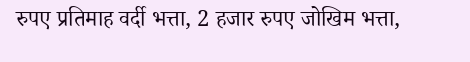रुपए प्रतिमाह वर्दी भत्ता, 2 हजार रुपए जोखिम भत्ता,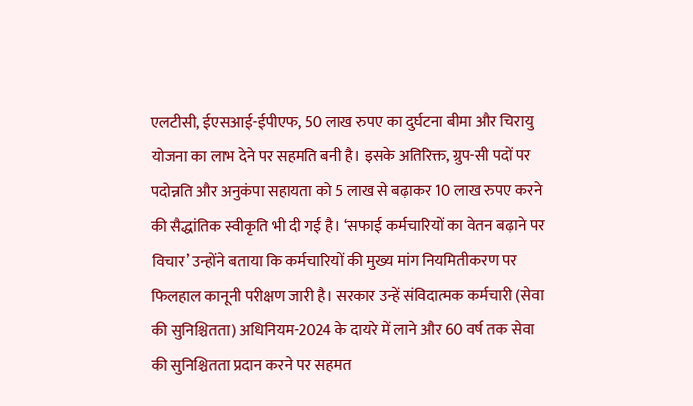एलटीसी, ईएसआई-ईपीएफ, 50 लाख रुपए का दुर्घटना बीमा और चिरायु योजना का लाभ देने पर सहमति बनी है। इसके अतिरिक्त, ग्रुप-सी पदों पर पदोन्नति और अनुकंपा सहायता को 5 लाख से बढ़ाकर 10 लाख रुपए करने की सैद्धांतिक स्वीकृति भी दी गई है। ‘सफाई कर्मचारियों का वेतन बढ़ाने पर विचार’ उन्होंने बताया कि कर्मचारियों की मुख्य मांग नियमितीकरण पर फिलहाल कानूनी परीक्षण जारी है। सरकार उन्हें संविदात्मक कर्मचारी (सेवा की सुनिश्चितता) अधिनियम-2024 के दायरे में लाने और 60 वर्ष तक सेवा की सुनिश्चितता प्रदान करने पर सहमत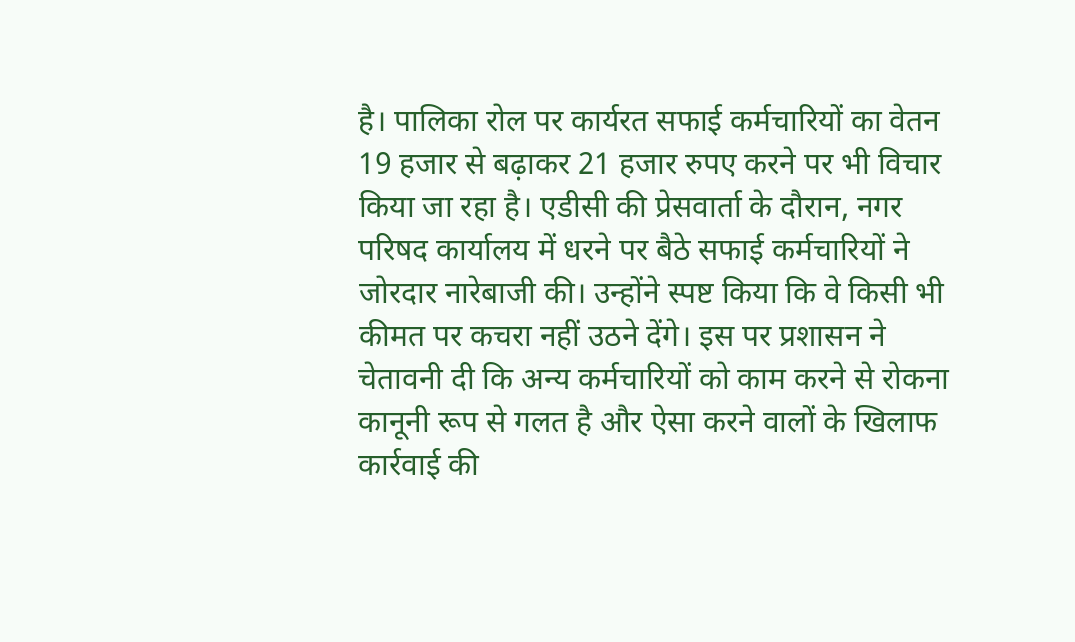है। पालिका रोल पर कार्यरत सफाई कर्मचारियों का वेतन 19 हजार से बढ़ाकर 21 हजार रुपए करने पर भी विचार किया जा रहा है। एडीसी की प्रेसवार्ता के दौरान, नगर परिषद कार्यालय में धरने पर बैठे सफाई कर्मचारियों ने जोरदार नारेबाजी की। उन्होंने स्पष्ट किया कि वे किसी भी कीमत पर कचरा नहीं उठने देंगे। इस पर प्रशासन ने चेतावनी दी कि अन्य कर्मचारियों को काम करने से रोकना कानूनी रूप से गलत है और ऐसा करने वालों के खिलाफ कार्रवाई की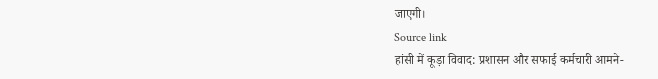जाएगी।
Source link
हांसी में कूड़ा विवाद: प्रशासन और सफाई कर्मचारी आमने-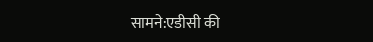सामने:एडीसी की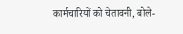कार्मचारियों को चेतावनी, बोले-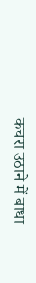कचरा उठाने में बाधा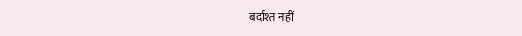बर्दाश्त नहीं